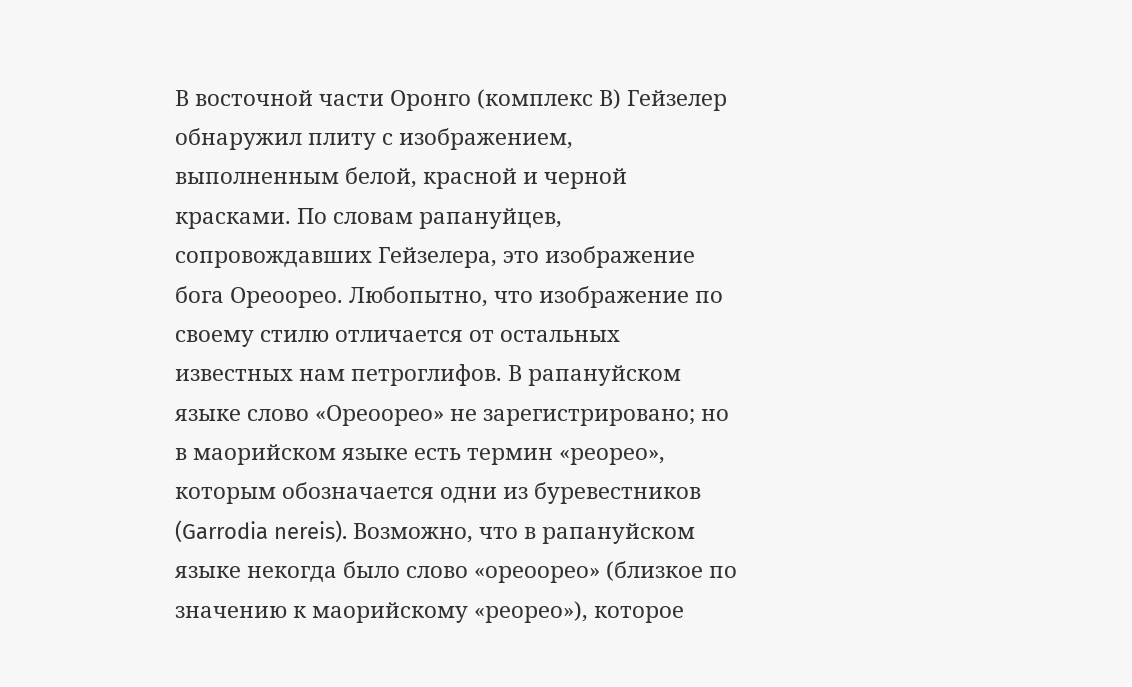В восточной части Оронго (комплекс В) Гейзелер обнаружил плиту с изображением, выполненным белой, красной и черной красками. По словам рапануйцев, сопровождавших Гейзелера, это изображение бога Ореоорео. Любопытно, что изображение по своему стилю отличается от остальных известных нам петроглифов. В рапануйском языке слово «Ореоорео» не зарегистрировано; но в маорийском языке есть термин «реорео», которым обозначается одни из буревестников (Garrodia nereis). Возможно, что в рапануйском языке некогда было слово «ореоорео» (близкое по значению к маорийскому «реорео»), которое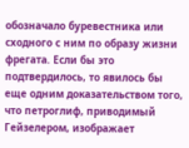обозначало буревестника или сходного с ним по образу жизни фрегата. Если бы это подтвердилось, то явилось бы еще одним доказательством того, что петроглиф, приводимый Гейзелером, изображает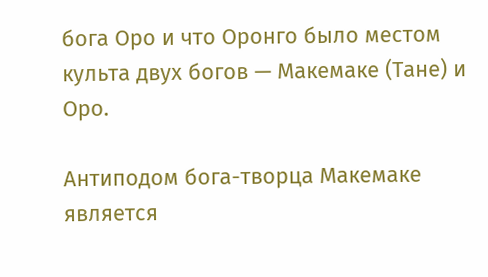бога Оро и что Оронго было местом культа двух богов — Макемаке (Тане) и Оро.

Антиподом бога-творца Макемаке является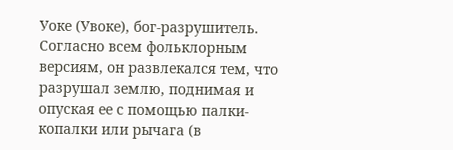Уоке (Увоке), бог-разрушитель. Согласно всем фольклорным версиям, он развлекался тем, что разрушал землю, поднимая и опуская ее с помощью палки-копалки или рычага (в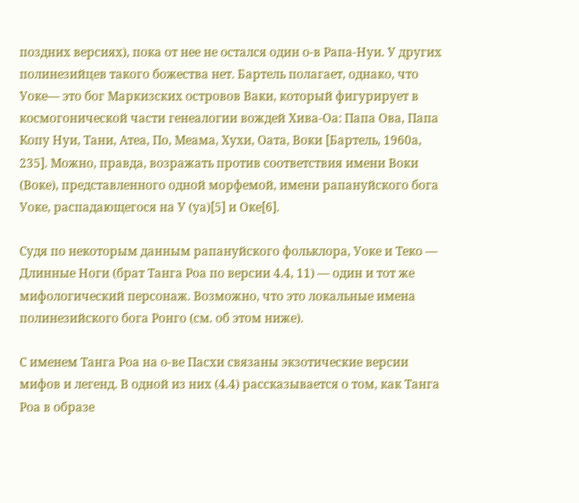поздних версиях), пока от нее не остался один о-в Рапа-Нуи. У других полинезийцев такого божества нет. Бартель полагает, однако, что Уоке— это бог Маркизских островов Ваки, который фигурирует в космогонической части генеалогии вождей Хива-Оа: Папа Ова, Папа Копу Нуи, Тани, Атеа, По, Меама, Хухи, Оата, Воки [Бартель, 1960а, 235]. Можно, правда, возражать против соответствия имени Воки (Воке), представленного одной морфемой, имени рапануйского бога Уоке, распадающегося на У (уа)[5] и Оке[6].

Судя по некоторым данным рапануйского фольклора, Уоке и Теко — Длинные Ноги (брат Танга Роа по версии 4.4, 11) — один и тот же мифологический персонаж. Возможно, что это локальные имена полинезийского бога Ронго (см. об этом ниже).

С именем Танга Роа на о-ве Пасхи связаны экзотические версии мифов и легенд. В одной из них (4.4) рассказывается о том, как Танга Роа в образе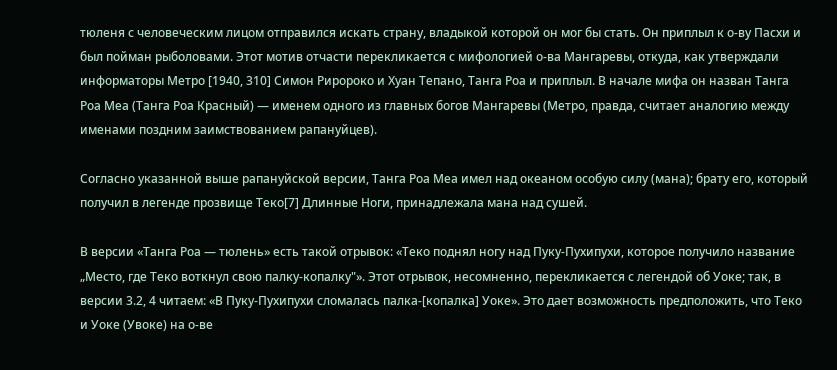тюленя с человеческим лицом отправился искать страну, владыкой которой он мог бы стать. Он приплыл к о-ву Пасхи и был пойман рыболовами. Этот мотив отчасти перекликается с мифологией о-ва Мангаревы, откуда, как утверждали информаторы Метро [1940, 310] Симон Риророко и Хуан Тепано, Танга Роа и приплыл. В начале мифа он назван Танга Роа Меа (Танга Роа Красный) — именем одного из главных богов Мангаревы (Метро, правда, считает аналогию между именами поздним заимствованием рапануйцев).

Согласно указанной выше рапануйской версии, Танга Роа Меа имел над океаном особую силу (мана); брату его, который получил в легенде прозвище Теко[7] Длинные Ноги, принадлежала мана над сушей.

В версии «Танга Роа — тюлень» есть такой отрывок: «Теко поднял ногу над Пуку-Пухипухи, которое получило название „Место, где Теко воткнул свою палку-копалку"». Этот отрывок, несомненно, перекликается с легендой об Уоке; так, в версии 3.2, 4 читаем: «В Пуку-Пухипухи сломалась палка-[копалка] Уоке». Это дает возможность предположить, что Теко и Уоке (Увоке) на о-ве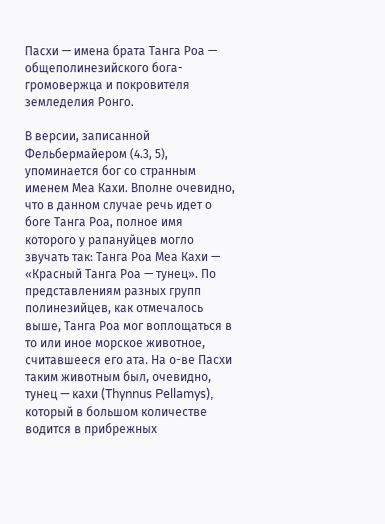Пасхи — имена брата Танга Роа — общеполинезийского бога-громовержца и покровителя земледелия Ронго.

В версии, записанной Фельбермайером (4.3, 5), упоминается бог со странным именем Меа Кахи. Вполне очевидно, что в данном случае речь идет о боге Танга Роа, полное имя которого у рапануйцев могло звучать так: Танга Роа Меа Кахи — «Красный Танга Роа — тунец». По представлениям разных групп полинезийцев, как отмечалось выше, Танга Роа мог воплощаться в то или иное морское животное, считавшееся его ата. На о-ве Пасхи таким животным был, очевидно, тунец — кахи (Thynnus Pellamys), который в большом количестве водится в прибрежных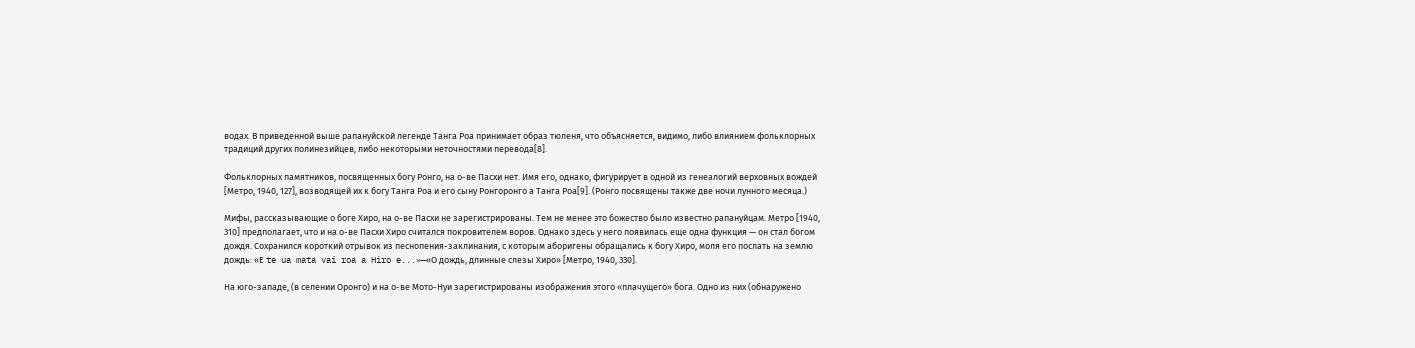водах. В приведенной выше рапануйской легенде Танга Роа принимает образ тюленя, что объясняется, видимо, либо влиянием фольклорных традиций других полинезийцев, либо некоторыми неточностями перевода[8].

Фольклорных памятников, посвященных богу Ронго, на о-ве Пасхи нет. Имя его, однако, фигурирует в одной из генеалогий верховных вождей [Метро, 1940, 127], возводящей их к богу Танга Роа и его сыну Ронгоронго а Танга Роа[9]. (Ронго посвящены также две ночи лунного месяца.)

Мифы, рассказывающие о боге Хиро, на о-ве Пасхи не зарегистрированы. Тем не менее это божество было известно рапануйцам. Метро [1940, 310] предполагает, что и на о-ве Пасхи Хиро считался покровителем воров. Однако здесь у него появилась еще одна функция — он стал богом дождя. Сохранился короткий отрывок из песнопения-заклинания, с которым аборигены обращались к богу Хиро, моля его послать на землю дождь: «Е te ua mata vai roa a Hiro e...»—«О дождь, длинные слезы Хиро» [Метро, 1940, 330].

На юго-западе, (в селении Оронго) и на о-ве Мото-Нуи зарегистрированы изображения этого «плачущего» бога. Одно из них (обнаружено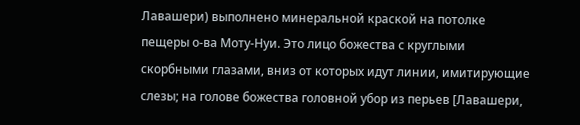Лавашери) выполнено минеральной краской на потолке пещеры о-ва Моту-Нуи. Это лицо божества с круглыми скорбными глазами, вниз от которых идут линии, имитирующие слезы; на голове божества головной убор из перьев [Лавашери,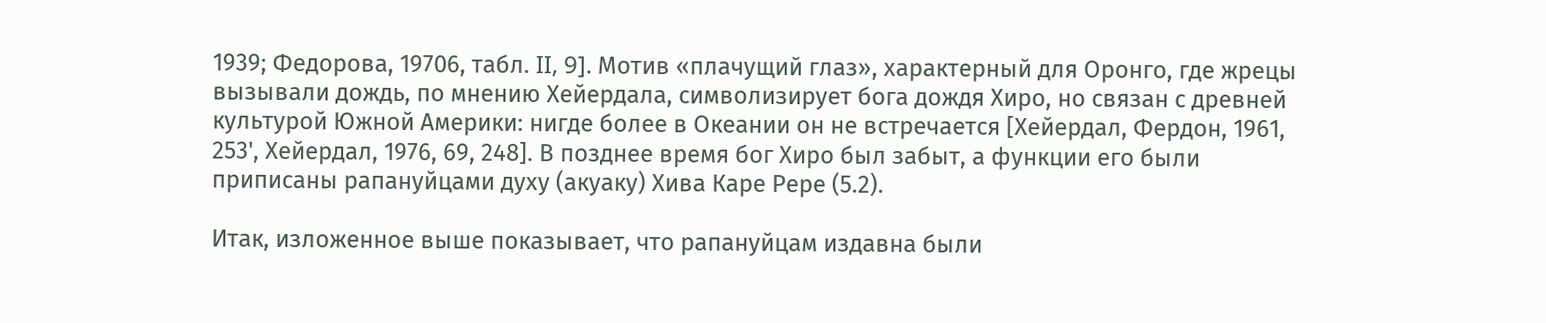1939; Федорова, 19706, табл. II, 9]. Мотив «плачущий глаз», характерный для Оронго, где жрецы вызывали дождь, по мнению Хейердала, символизирует бога дождя Хиро, но связан с древней культурой Южной Америки: нигде более в Океании он не встречается [Хейердал, Фердон, 1961, 253', Хейердал, 1976, 69, 248]. В позднее время бог Хиро был забыт, а функции его были приписаны рапануйцами духу (акуаку) Хива Каре Рере (5.2).

Итак, изложенное выше показывает, что рапануйцам издавна были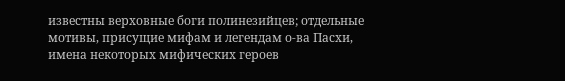известны верховные боги полинезийцев; отдельные мотивы, присущие мифам и легендам о-ва Пасхи, имена некоторых мифических героев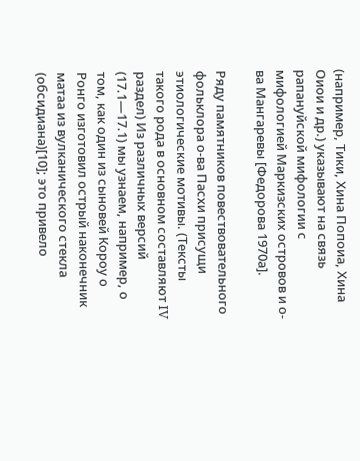(например, Тики, Хина Попоиа, Хина Оиои и др.) указывают на связь рапануйской мифологии с мифологией Маркизских островов и о-ва Мангаревы [Федорова 1970а].

Ряду памятников повествовательного фольклора о-ва Пасхи присущи этиологические мотивы. (Тексты такого рода в основном составляют IV раздел) Из различных версий (17.1—17.1) мы узнаем, например, о том, как один из сыновей Короу о Ронго изготовил острый наконечник матаа из вулканического стекла (обсидиана)[10]; это привело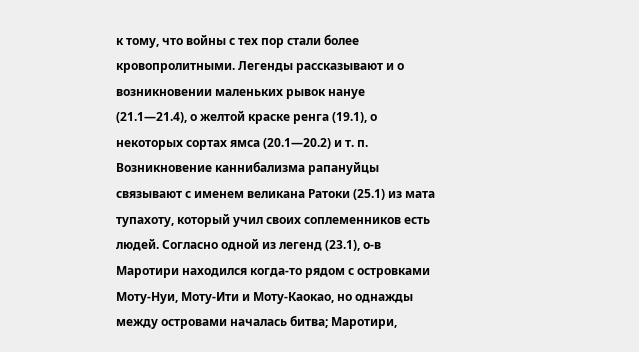к тому, что войны с тех пор стали более кровопролитными. Легенды рассказывают и о возникновении маленьких рывок нануе (21.1—21.4), о желтой краске ренга (19.1), о некоторых сортах ямса (20.1—20.2) и т. п. Возникновение каннибализма рапануйцы связывают с именем великана Ратоки (25.1) из мата тупахоту, который учил своих соплеменников есть людей. Согласно одной из легенд (23.1), о-в Маротири находился когда-то рядом с островками Моту-Нуи, Моту-Ити и Моту-Каокао, но однажды между островами началась битва; Маротири,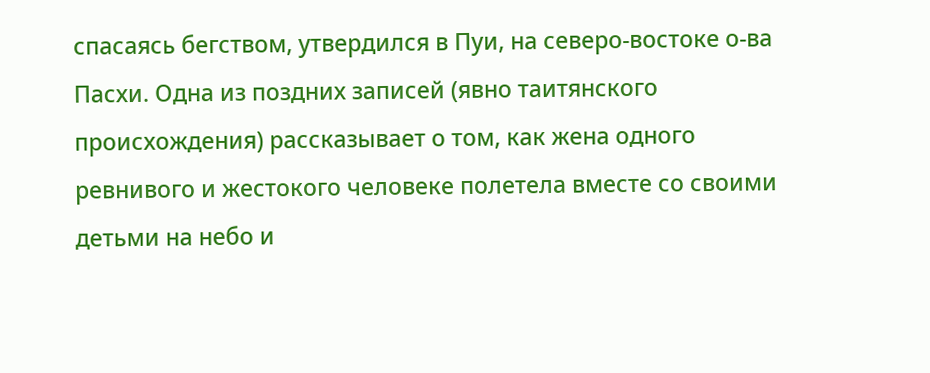спасаясь бегством, утвердился в Пуи, на северо-востоке о-ва Пасхи. Одна из поздних записей (явно таитянского происхождения) рассказывает о том, как жена одного ревнивого и жестокого человеке полетела вместе со своими детьми на небо и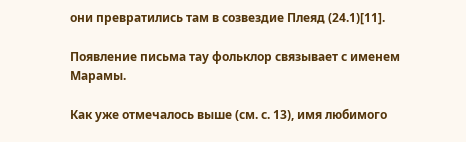они превратились там в созвездие Плеяд (24.1)[11].

Появление письма тау фольклор связывает с именем Марамы.

Как уже отмечалось выше (см. с. 13), имя любимого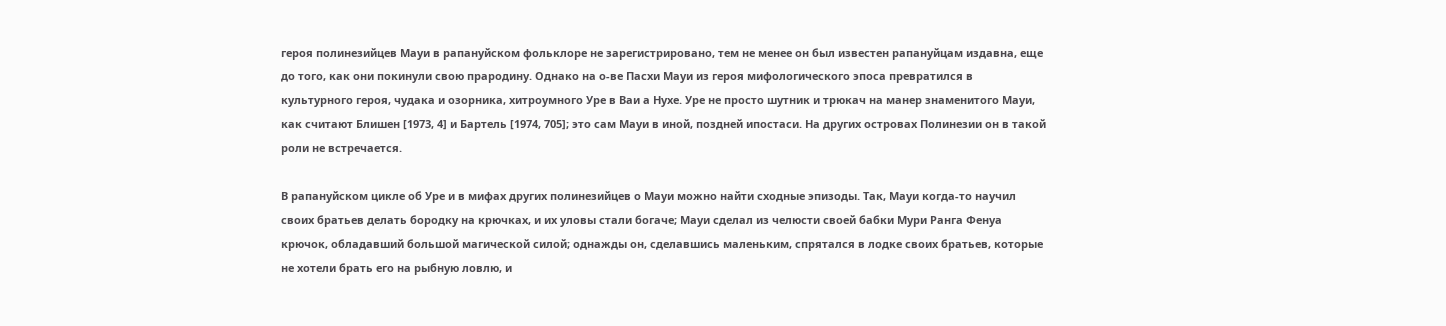героя полинезийцев Мауи в рапануйском фольклоре не зарегистрировано, тем не менее он был известен рапануйцам издавна, еще до того, как они покинули свою прародину. Однако на о-ве Пасхи Мауи из героя мифологического эпоса превратился в культурного героя, чудака и озорника, хитроумного Уре в Ваи а Нухе. Уре не просто шутник и трюкач на манер знаменитого Мауи, как считают Блишен [1973, 4] и Бартель [1974, 705]; это сам Мауи в иной, поздней ипостаси. На других островах Полинезии он в такой роли не встречается.

В рапануйском цикле об Уре и в мифах других полинезийцев о Мауи можно найти сходные эпизоды. Так, Мауи когда-то научил своих братьев делать бородку на крючках, и их уловы стали богаче; Мауи сделал из челюсти своей бабки Мури Ранга Фенуа крючок, обладавший большой магической силой; однажды он, сделавшись маленьким, спрятался в лодке своих братьев, которые не хотели брать его на рыбную ловлю, и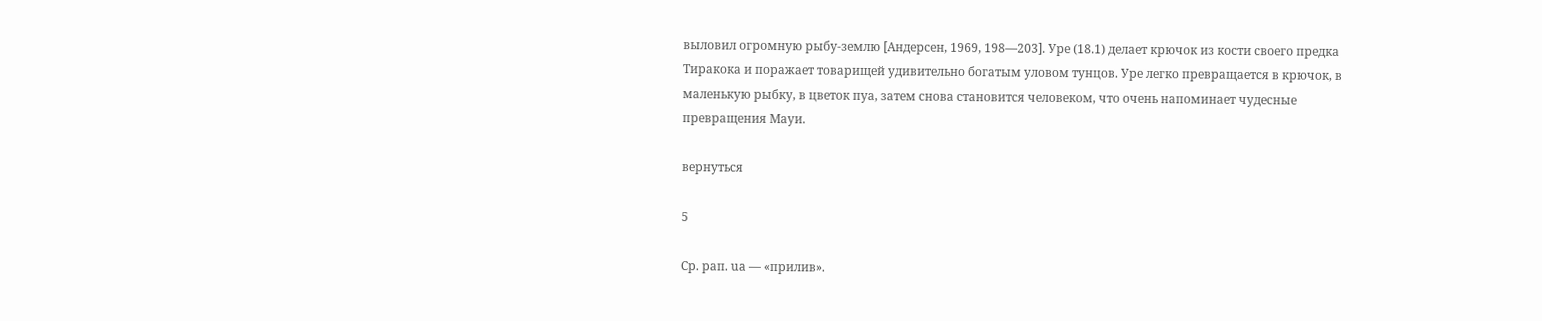выловил огромную рыбу-землю [Андерсен, 1969, 198—203]. Уре (18.1) делает крючок из кости своего предка Тиракока и поражает товарищей удивительно богатым уловом тунцов. Уре легко превращается в крючок, в маленькую рыбку, в цветок пуа, затем снова становится человеком, что очень напоминает чудесные превращения Мауи.

вернуться

5

Ср. рап. ua — «прилив».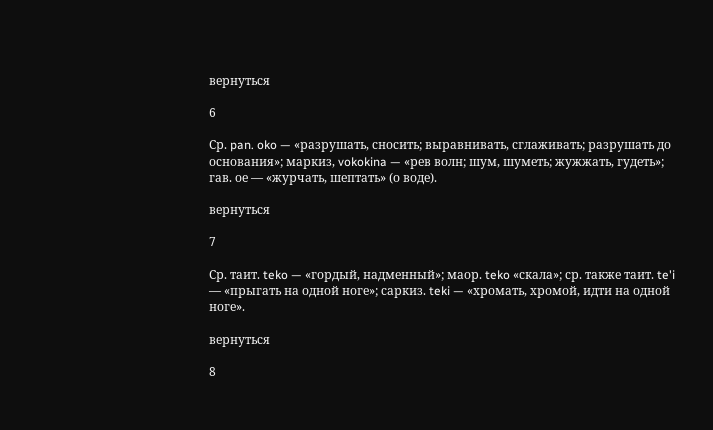вернуться

6

Ср. pan. oko — «разрушать, сносить; выравнивать, сглаживать; разрушать до основания»; маркиз, vokokina — «рев волн; шум, шуметь; жужжать, гудеть»; гав. ое — «журчать, шептать» (о воде).

вернуться

7

Ср. таит. teko — «гордый, надменный»; маор. teko «скала»; ср. также таит. te'i — «прыгать на одной ноге»; саркиз. teki — «хромать, хромой, идти на одной ноге».

вернуться

8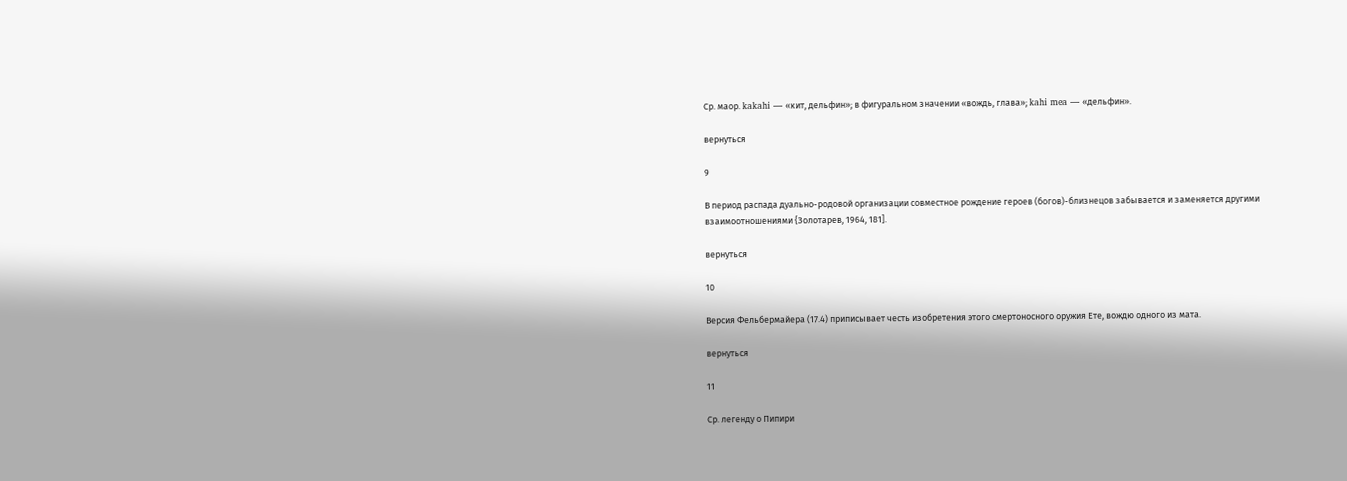Ср. маор. kakahi — «кит, дельфин»; в фигуральном значении «вождь, глава»; kahi mea — «дельфин».

вернуться

9

В период распада дуально-родовой организации совместное рождение героев (богов)-близнецов забывается и заменяется другими взаимоотношениями {Золотарев, 1964, 181].

вернуться

10

Версия Фельбермайера (17.4) приписывает честь изобретения этого смертоносного оружия Ете, вождю одного из мата.

вернуться

11

Ср. легенду о Пипири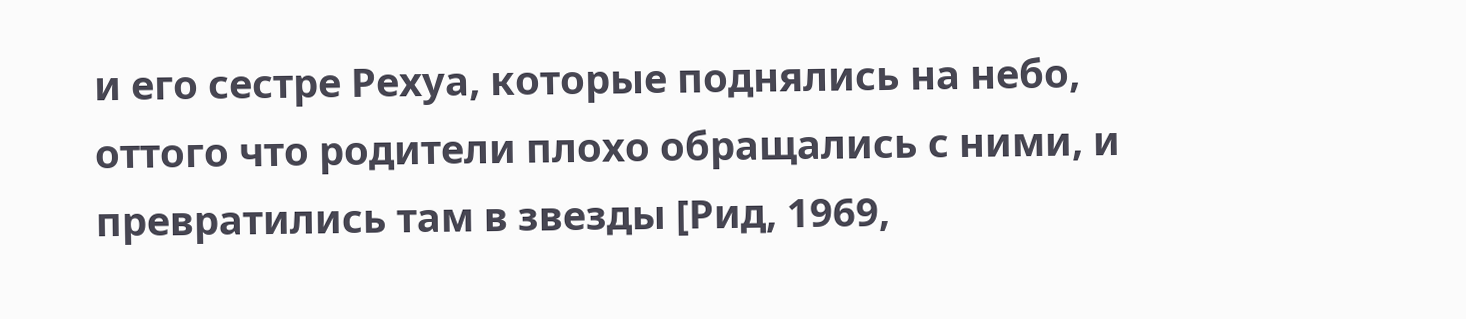и его сестре Рехуа, которые поднялись на небо, оттого что родители плохо обращались с ними, и превратились там в звезды [Рид, 1969,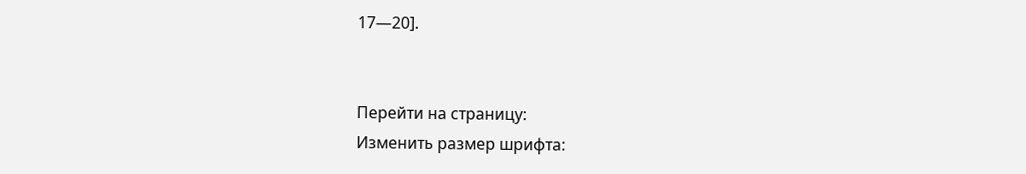17—20].


Перейти на страницу:
Изменить размер шрифта: